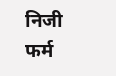निजी फर्म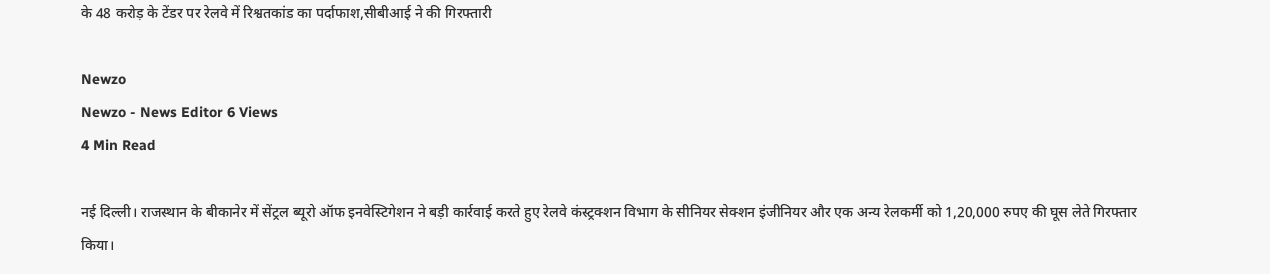के 48 करोड़ के टेंडर पर रेलवे में रिश्वतकांड का पर्दाफाश,सीबीआई ने की गिरफ्तारी

Newzo
Newzo - News Editor 6 Views
4 Min Read

नई दिल्ली। राजस्थान के बीकानेर में सेंट्रल ब्यूरो ऑफ इनवेस्टिगेशन ने बड़ी कार्रवाई करते हुए रेलवे कंस्ट्रक्शन विभाग के सीनियर सेक्शन इंजीनियर और एक अन्य रेलकर्मी को 1,20,000 रुपए की घूस लेते गिरफ्तार किया।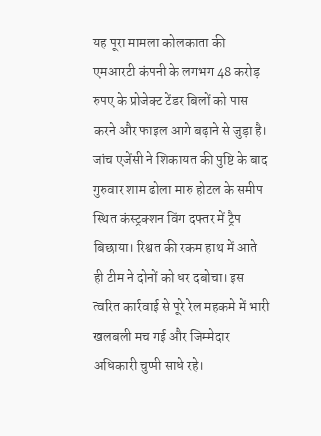यह पूरा मामला कोलकाता की एमआरटी कंपनी के लगभग 48 करोड़ रुपए के प्रोजेक्ट टेंडर बिलों को पास करने और फाइल आगे बढ़ाने से जुड़ा है। जांच एजेंसी ने शिकायत की पुष्टि के बाद गुरुवार शाम ढोला मारु होटल के समीप स्थित कंस्ट्रक्शन विंग दफ्तर में ट्रैप बिछाया। रिश्वत की रकम हाथ में आते ही टीम ने दोनों को धर दबोचा। इस त्वरित कार्रवाई से पूरे रेल महकमे में भारी खलबली मच गई और जिम्मेदार अधिकारी चुप्पी साधे रहे।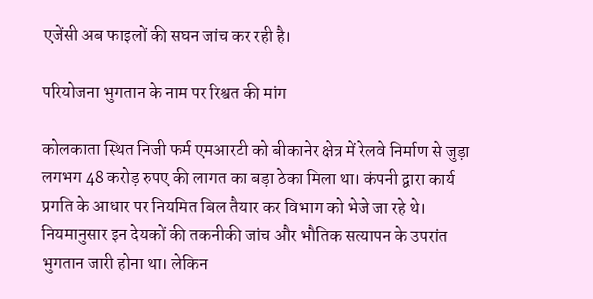एजेंसी अब फाइलों की सघन जांच कर रही है।

परियोजना भुगतान के नाम पर रिश्वत की मांग

कोलकाता स्थित निजी फर्म एमआरटी को बीकानेर क्षेत्र में रेलवे निर्माण से जुड़ा लगभग 48 करोड़ रुपए की लागत का बड़ा ठेका मिला था। कंपनी द्वारा कार्य प्रगति के आधार पर नियमित बिल तैयार कर विभाग को भेजे जा रहे थे। नियमानुसार इन देयकों की तकनीकी जांच और भौतिक सत्यापन के उपरांत भुगतान जारी होना था। लेकिन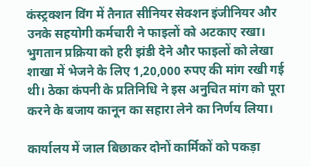कंस्ट्रक्शन विंग में तैनात सीनियर सेक्शन इंजीनियर और उनके सहयोगी कर्मचारी ने फाइलों को अटकाए रखा। भुगतान प्रक्रिया को हरी झंडी देने और फाइलों को लेखा शाखा में भेजने के लिए 1,20,000 रुपए की मांग रखी गई थी। ठेका कंपनी के प्रतिनिधि ने इस अनुचित मांग को पूरा करने के बजाय कानून का सहारा लेने का निर्णय लिया।

कार्यालय में जाल बिछाकर दोनों कार्मिकों को पकड़ा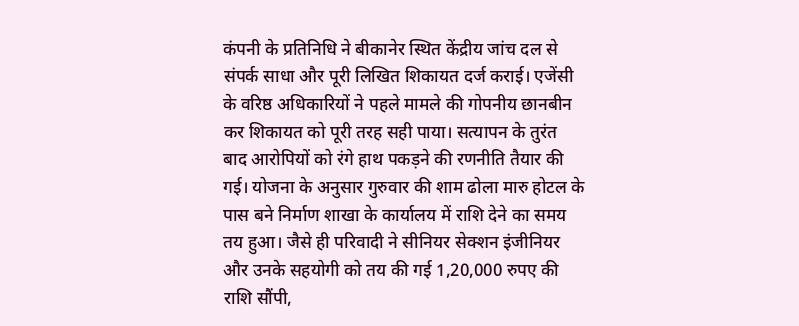कंपनी के प्रतिनिधि ने बीकानेर स्थित केंद्रीय जांच दल से संपर्क साधा और पूरी लिखित शिकायत दर्ज कराई। एजेंसी के वरिष्ठ अधिकारियों ने पहले मामले की गोपनीय छानबीन कर शिकायत को पूरी तरह सही पाया। सत्यापन के तुरंत बाद आरोपियों को रंगे हाथ पकड़ने की रणनीति तैयार की गई। योजना के अनुसार गुरुवार की शाम ढोला मारु होटल के पास बने निर्माण शाखा के कार्यालय में राशि देने का समय तय हुआ। जैसे ही परिवादी ने सीनियर सेक्शन इंजीनियर और उनके सहयोगी को तय की गई 1,20,000 रुपए की राशि सौंपी,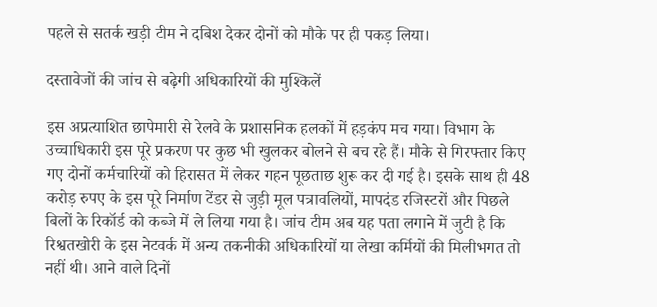पहले से सतर्क खड़ी टीम ने दबिश देकर दोनों को मौके पर ही पकड़ लिया।

दस्तावेजों की जांच से बढ़ेगी अधिकारियों की मुश्किलें

इस अप्रत्याशित छापेमारी से रेलवे के प्रशासनिक हलकों में हड़कंप मच गया। विभाग के उच्चाधिकारी इस पूरे प्रकरण पर कुछ भी खुलकर बोलने से बच रहे हैं। मौके से गिरफ्तार किए गए दोनों कर्मचारियों को हिरासत में लेकर गहन पूछताछ शुरू कर दी गई है। इसके साथ ही 48 करोड़ रुपए के इस पूरे निर्माण टेंडर से जुड़ी मूल पत्रावलियों, मापदंड रजिस्टरों और पिछले बिलों के रिकॉर्ड को कब्जे में ले लिया गया है। जांच टीम अब यह पता लगाने में जुटी है कि रिश्वतखोरी के इस नेटवर्क में अन्य तकनीकी अधिकारियों या लेखा कर्मियों की मिलीभगत तो नहीं थी। आने वाले दिनों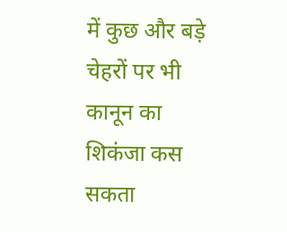में कुछ और बड़े चेहरों पर भी कानून का शिकंजा कस सकता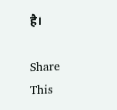है।

Share This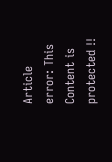Article
error: This Content is protected !!